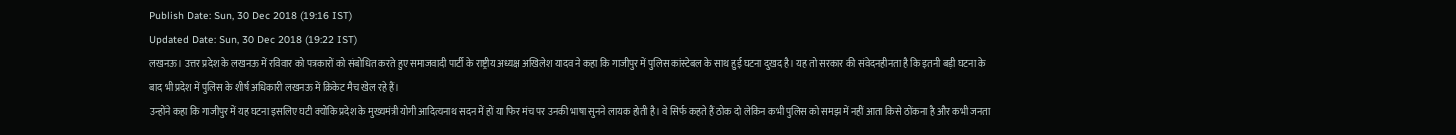Publish Date: Sun, 30 Dec 2018 (19:16 IST)
Updated Date: Sun, 30 Dec 2018 (19:22 IST)
लखनऊ। उत्तर प्रदेश के लखनऊ में रविवार को पत्रकारों को संबोधित करते हुए समाजवादी पार्टी के राष्ट्रीय अध्यक्ष अखिलेश यादव ने कहा कि गाजीपुर में पुलिस कांस्टेबल के साथ हुई घटना दुखद है। यह तो सरकार की संवेदनहीनता है कि इतनी बड़ी घटना के बाद भी प्रदेश में पुलिस के शीर्ष अधिकारी लखनऊ में क्रिकेट मैच खेल रहे हैं।
उन्होंने कहा कि गाजीपुर में यह घटना इसलिए घटी क्योंकि प्रदेश के मुख्यमंत्री योगी आदित्यनाथ सदन में हों या फिर मंच पर उनकी भाषा सुनने लायक होती है। वे सिर्फ कहते हैं ठोक दो लेकिन कभी पुलिस को समझ में नहीं आता किसे ठोंकना है और कभी जनता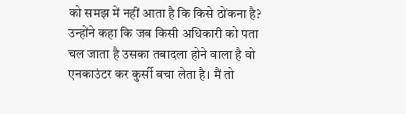को समझ में नहीं आता है कि किसे ठोंकना है?
उन्होंने कहा कि जब किसी अधिकारी को पता चल जाता है उसका तबादला होने वाला है वो एनकाउंटर कर कुर्सी बचा लेता है। मैं तो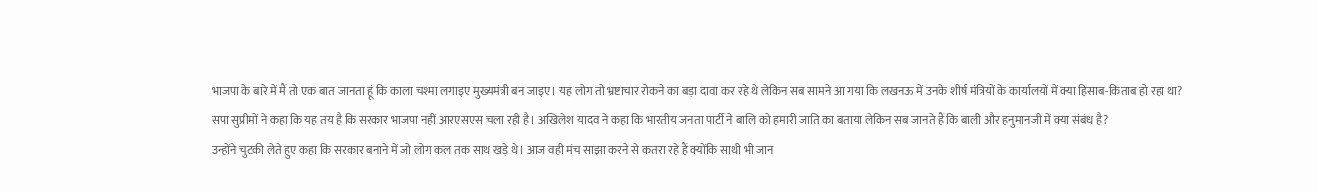भाजपा के बारे में मैं तो एक बात जानता हूं कि काला चश्मा लगाइए मुख्यमंत्री बन जाइए। यह लोग तो भ्रष्टाचार रोकने का बड़ा दावा कर रहे थे लेकिन सब सामने आ गया कि लखनऊ में उनके शीर्ष मंत्रियों के कार्यालयों में क्या हिसाब-किताब हो रहा था?
सपा सुप्रीमों ने कहा कि यह तय है कि सरकार भाजपा नहीं आरएसएस चला रही है। अखिलेश यादव ने कहा कि भारतीय जनता पार्टी ने बालि को हमारी जाति का बताया लेकिन सब जानते हैं कि बाली और हनुमानजी में क्या संबंध है?
उन्होंने चुटकी लेते हुए कहा कि सरकार बनाने में जो लोग कल तक साथ खड़े थे। आज वही मंच साझा करने से कतरा रहे हैं क्योंकि साथी भी जान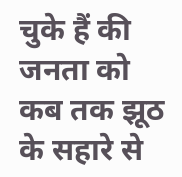चुके हैं की जनता को कब तक झूठ के सहारे से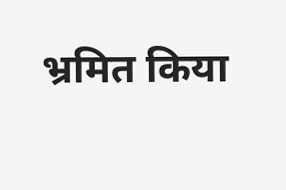भ्रमित किया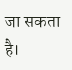जा सकता है।